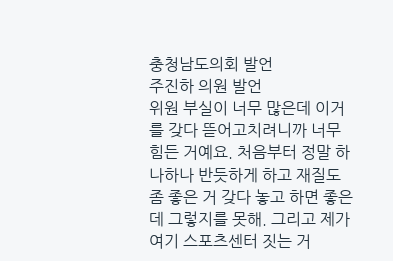충청남도의회 발언
주진하 의원 발언
위원 부실이 너무 많은데 이거를 갖다 뜯어고치려니까 너무 힘든 거예요. 처음부터 정말 하나하나 반듯하게 하고 재질도 좀 좋은 거 갖다 놓고 하면 좋은데 그렇지를 못해. 그리고 제가 여기 스포츠센터 짓는 거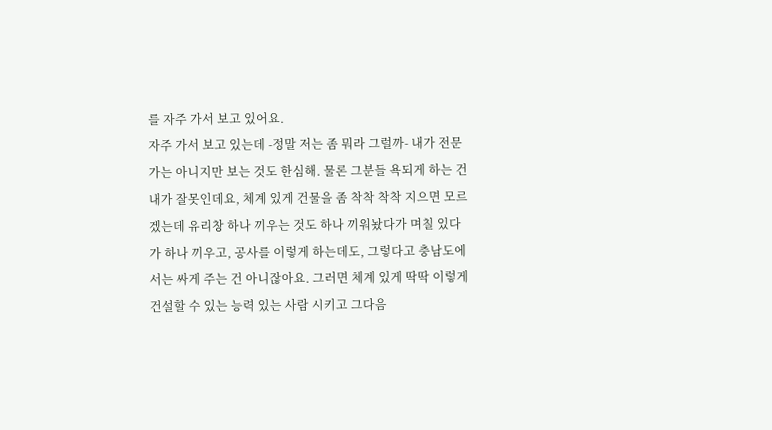를 자주 가서 보고 있어요.
자주 가서 보고 있는데 -정말 저는 좀 뭐라 그럴까- 내가 전문가는 아니지만 보는 것도 한심해. 물론 그분들 욕되게 하는 건 내가 잘못인데요, 체계 있게 건물을 좀 착착 착착 지으면 모르겠는데 유리창 하나 끼우는 것도 하나 끼워놨다가 며칠 있다가 하나 끼우고, 공사를 이렇게 하는데도, 그렇다고 충남도에서는 싸게 주는 건 아니잖아요. 그러면 체계 있게 딱딱 이렇게 건설할 수 있는 능력 있는 사람 시키고 그다음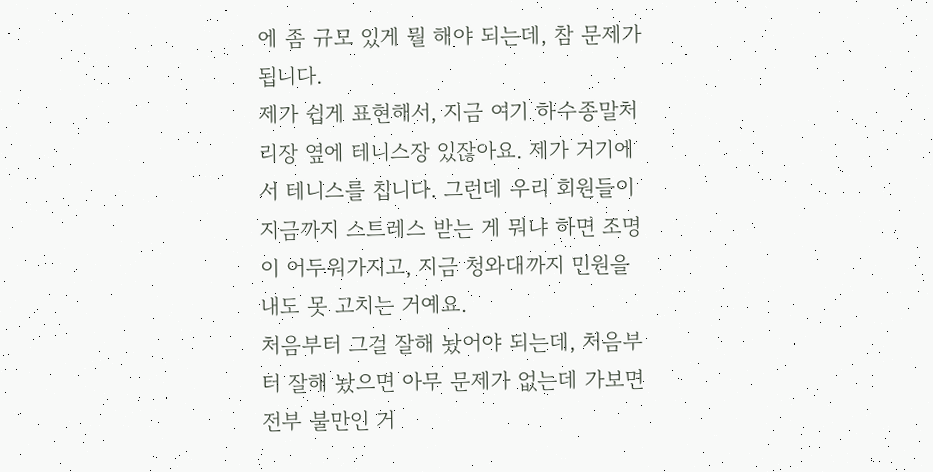에 좀 규모 있게 뭘 해야 되는데, 참 문제가 됩니다.
제가 쉽게 표현해서, 지금 여기 하수종말처리장 옆에 테니스장 있잖아요. 제가 거기에서 테니스를 칩니다. 그런데 우리 회원들이 지금까지 스트레스 받는 게 뭐냐 하면 조명이 어두워가지고, 지금 청와대까지 민원을 내도 못 고치는 거예요.
처음부터 그걸 잘해 놨어야 되는데, 처음부터 잘해 놨으면 아무 문제가 없는데 가보면 전부 불만인 거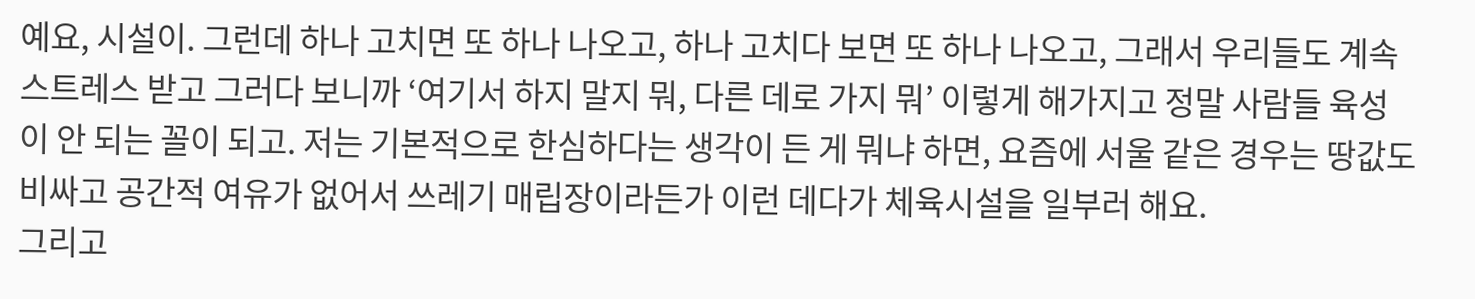예요, 시설이. 그런데 하나 고치면 또 하나 나오고, 하나 고치다 보면 또 하나 나오고, 그래서 우리들도 계속 스트레스 받고 그러다 보니까 ‘여기서 하지 말지 뭐, 다른 데로 가지 뭐’ 이렇게 해가지고 정말 사람들 육성이 안 되는 꼴이 되고. 저는 기본적으로 한심하다는 생각이 든 게 뭐냐 하면, 요즘에 서울 같은 경우는 땅값도 비싸고 공간적 여유가 없어서 쓰레기 매립장이라든가 이런 데다가 체육시설을 일부러 해요.
그리고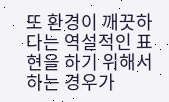또 환경이 깨끗하다는 역설적인 표현을 하기 위해서 하는 경우가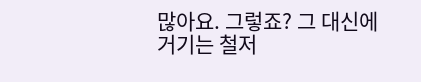많아요. 그렇죠? 그 대신에 거기는 철저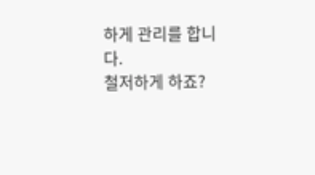하게 관리를 합니다.
철저하게 하죠?